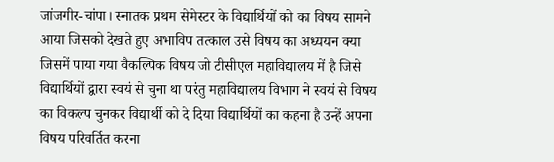जांजगीर-चांपा। स्नातक प्रथम सेमेस्टर के विद्यार्थियों को का विषय सामने आया जिसको देखते हुए अभाविप तत्काल उसे विषय का अध्ययन क्या जिसमें पाया गया वैकल्पिक विषय जो टीसीएल महाविद्यालय में है जिसे विद्यार्थियों द्वारा स्वयं से चुना था परंतु महाविद्यालय विभाग ने स्वयं से विषय का विकल्प चुनकर विद्यार्थी को दे दिया विद्यार्थियों का कहना है उन्हें अपना विषय परिवर्तित करना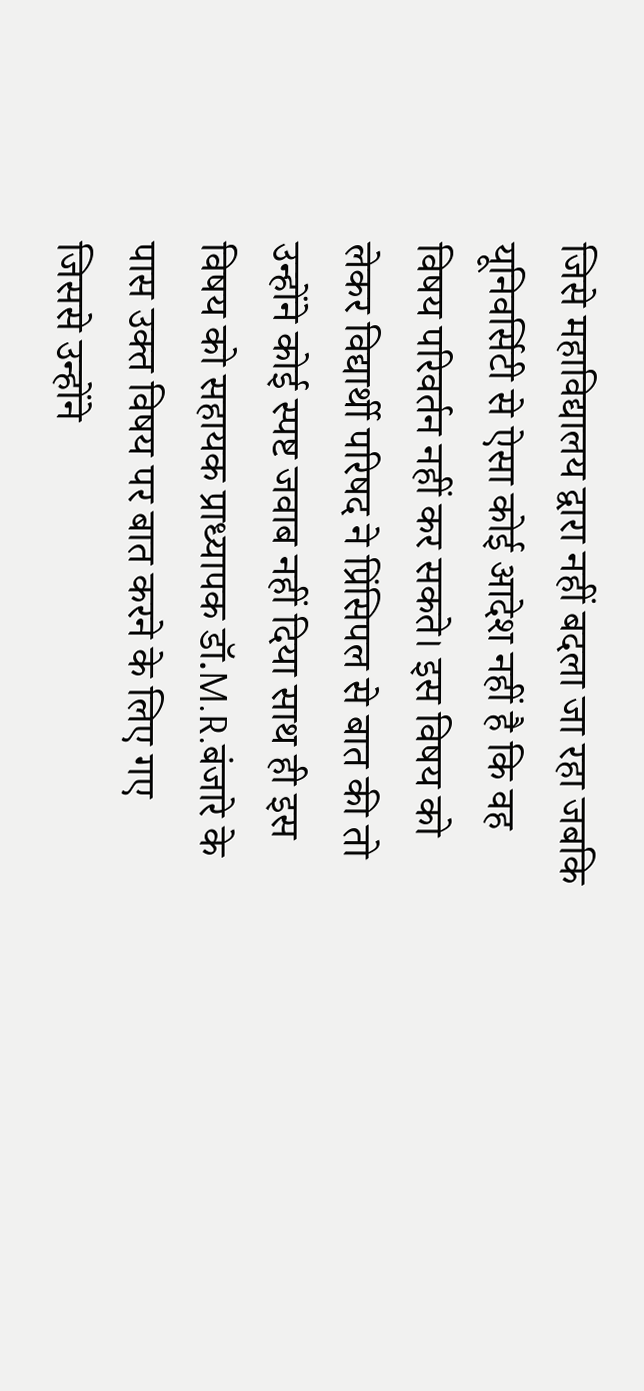जिसे महाविद्यालय द्वारा नहीं बदला जा रहा जबकि यूनिवर्सिटी से ऐसा कोई आदेश नहीं है कि वह विषय परिवर्तन नहीं कर सकते। इस विषय को लेकर विद्यार्थी परिषद ने प्रिंसिपल से बात की तो उन्होंने कोई स्पष्ट जवाब नहीं दिया साथ ही इस विषय को सहायक प्राध्यापक डॉ.M.R.बंजारे के पास उक्त विषय पर बात करने के लिए गए जिससे उन्होंने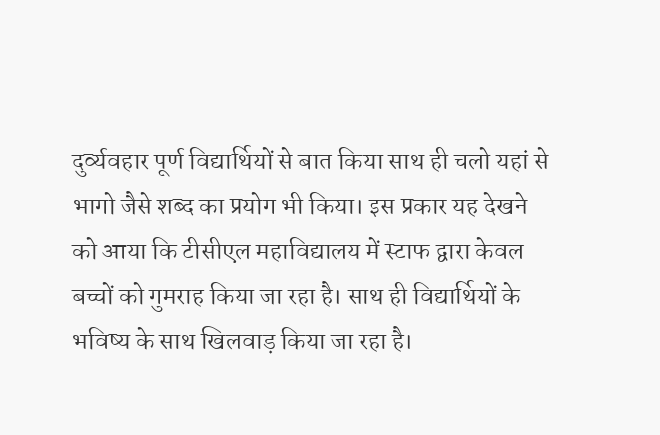दुर्व्यवहार पूर्ण विद्यार्थियों से बात किया साथ ही चलो यहां से भागो जैसे शब्द का प्रयोग भी किया। इस प्रकार यह देखने को आया कि टीसीएल महाविद्यालय में स्टाफ द्वारा केवल बच्चों को गुमराह किया जा रहा है। साथ ही विद्यार्थियों के भविष्य के साथ खिलवाड़ किया जा रहा है।